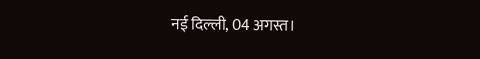नई दिल्ली, 04 अगस्त।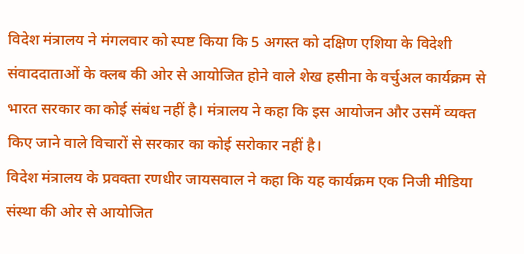विदेश मंत्रालय ने मंगलवार को स्पष्ट किया कि 5 अगस्त को दक्षिण एशिया के विदेशी संवाददाताओं के क्लब की ओर से आयोजित होने वाले शेख हसीना के वर्चुअल कार्यक्रम से भारत सरकार का कोई संबंध नहीं है। मंत्रालय ने कहा कि इस आयोजन और उसमें व्यक्त किए जाने वाले विचारों से सरकार का कोई सरोकार नहीं है।
विदेश मंत्रालय के प्रवक्ता रणधीर जायसवाल ने कहा कि यह कार्यक्रम एक निजी मीडिया संस्था की ओर से आयोजित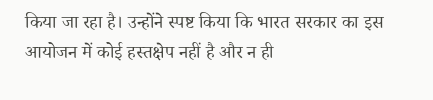किया जा रहा है। उन्होंने स्पष्ट किया कि भारत सरकार का इस आयोजन में कोई हस्तक्षेप नहीं है और न ही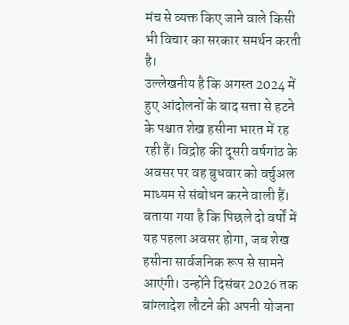मंच से व्यक्त किए जाने वाले किसी भी विचार का सरकार समर्थन करती है।
उल्लेखनीय है कि अगस्त 2024 में हुए आंदोलनों के बाद सत्ता से हटने के पश्चात शेख हसीना भारत में रह रही हैं। विद्रोह की दूसरी वर्षगांठ के अवसर पर वह बुधवार को वर्चुअल माध्यम से संबोधन करने वाली हैं।
बताया गया है कि पिछले दो वर्षों में यह पहला अवसर होगा, जब शेख हसीना सार्वजनिक रूप से सामने आएंगी। उन्होंने दिसंबर 2026 तक बांग्लादेश लौटने की अपनी योजना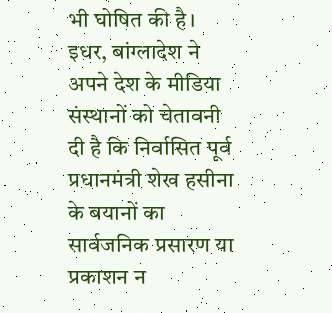भी घोषित की है।
इधर, बांग्लादेश ने अपने देश के मीडिया संस्थानों को चेतावनी दी है कि निर्वासित पूर्व प्रधानमंत्री शेख हसीना के बयानों का सार्वजनिक प्रसारण या प्रकाशन न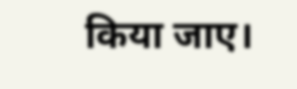किया जाए।